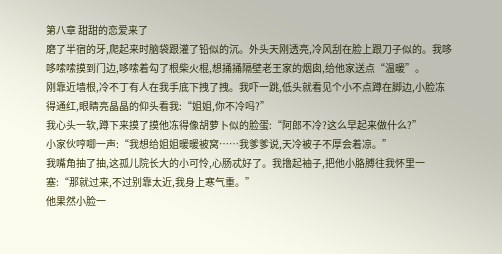第八章 甜甜的恋爱来了
磨了半宿的牙,爬起来时脑袋跟灌了铅似的沉。外头天刚透亮,冷风刮在脸上跟刀子似的。我哆哆嗦嗦摸到门边,哆嗦着勾了根柴火棍,想捅捅隔壁老王家的烟囱,给他家送点“温暖”。
刚靠近墙根,冷不丁有人在我手底下拽了拽。我吓一跳,低头就看见个小不点蹲在脚边,小脸冻得通红,眼睛亮晶晶的仰头看我:“姐姐,你不冷吗?”
我心头一软,蹲下来摸了摸他冻得像胡萝卜似的脸蛋:“阿郎不冷?这么早起来做什么?”
小家伙哼唧一声:“我想给姐姐暖暖被窝……我爹爹说,天冷被子不厚会着凉。”
我嘴角抽了抽,这孤儿院长大的小可怜,心肠忒好了。我撸起袖子,把他小胳膊往我怀里一塞:“那就过来,不过别靠太近,我身上寒气重。”
他果然小脸一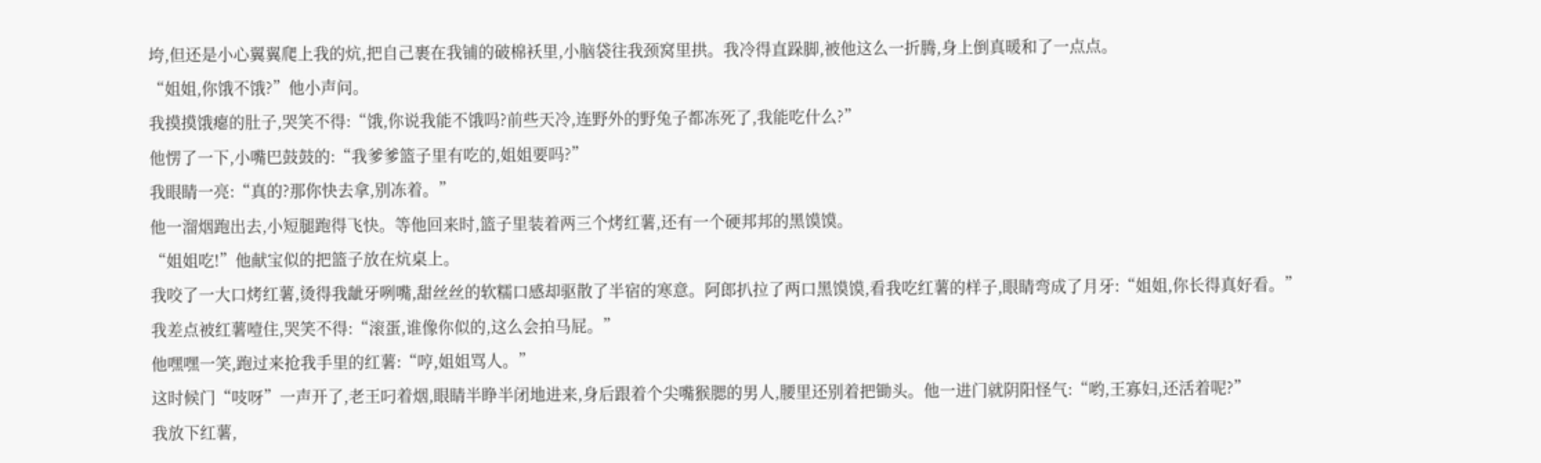垮,但还是小心翼翼爬上我的炕,把自己裹在我铺的破棉袄里,小脑袋往我颈窝里拱。我冷得直跺脚,被他这么一折腾,身上倒真暖和了一点点。
“姐姐,你饿不饿?”他小声问。
我摸摸饿瘪的肚子,哭笑不得:“饿,你说我能不饿吗?前些天冷,连野外的野兔子都冻死了,我能吃什么?”
他愣了一下,小嘴巴鼓鼓的:“我爹爹篮子里有吃的,姐姐要吗?”
我眼睛一亮:“真的?那你快去拿,别冻着。”
他一溜烟跑出去,小短腿跑得飞快。等他回来时,篮子里装着两三个烤红薯,还有一个硬邦邦的黑馍馍。
“姐姐吃!”他献宝似的把篮子放在炕桌上。
我咬了一大口烤红薯,烫得我龇牙咧嘴,甜丝丝的软糯口感却驱散了半宿的寒意。阿郎扒拉了两口黑馍馍,看我吃红薯的样子,眼睛弯成了月牙:“姐姐,你长得真好看。”
我差点被红薯噎住,哭笑不得:“滚蛋,谁像你似的,这么会拍马屁。”
他嘿嘿一笑,跑过来抢我手里的红薯:“哼,姐姐骂人。”
这时候门“吱呀”一声开了,老王叼着烟,眼睛半睁半闭地进来,身后跟着个尖嘴猴腮的男人,腰里还别着把锄头。他一进门就阴阳怪气:“哟,王寡妇,还活着呢?”
我放下红薯,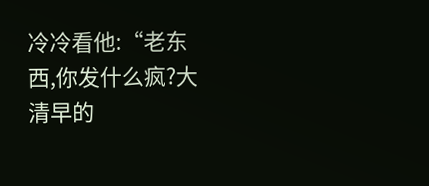冷冷看他:“老东西,你发什么疯?大清早的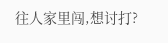往人家里闯,想讨打?